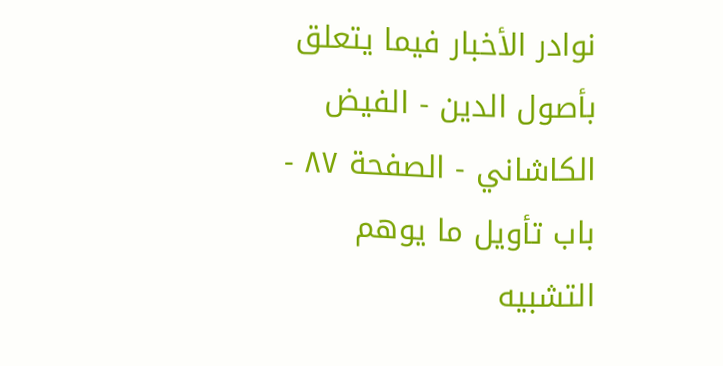نوادر الأخبار فيما يتعلق بأصول الدين - الفيض الكاشاني - الصفحة ٨٧ - باب تأويل ما يوهم التشبيه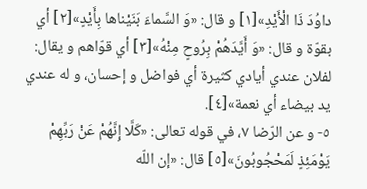داوُدَ ذَا الْأَيْدِ»[١] و قال: «وَ السَّماءَ بَنَيْناها بِأَيْدٍ»[٢] أي بقوّة و قال: «وَ أَيَّدَهُمْ بِرُوحٍ مِنْهُ»[٣] أي قوّاهم و يقال: لفلان عندي أيادي كثيرة أي فواضل و إحسان، و له عندي يد بيضاء أي نعمة»[٤].
٥- و عن الرّضا ٧، في قوله تعالى: «كَلَّا إِنَّهُمْ عَنْ رَبِّهِمْ يَوْمَئِذٍ لَمَحْجُوبُونَ»[٥] قال: «إن اللّه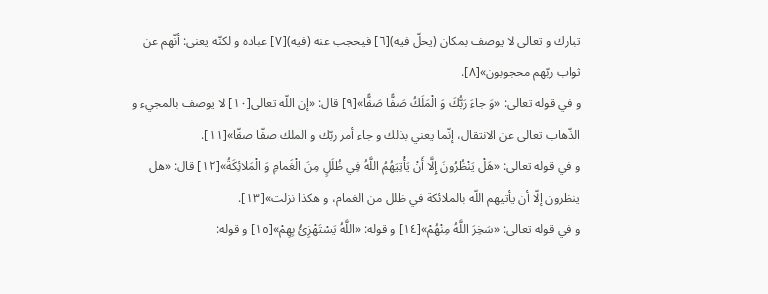تبارك و تعالى لا يوصف بمكان (يحلّ فيه)[٦] فيحجب عنه (فيه)[٧] عباده و لكنّه يعنى: أنّهم عن ثواب ربّهم محجوبون»[٨].
و في قوله تعالى: «وَ جاءَ رَبُّكَ وَ الْمَلَكُ صَفًّا صَفًّا»[٩] قال: «إن اللّه تعالى[١٠] لا يوصف بالمجيء و الذّهاب تعالى عن الانتقال، إنّما يعني بذلك و جاء أمر ربّك و الملك صفّا صفّا»[١١].
و في قوله تعالى: «هَلْ يَنْظُرُونَ إِلَّا أَنْ يَأْتِيَهُمُ اللَّهُ فِي ظُلَلٍ مِنَ الْغَمامِ وَ الْمَلائِكَةُ»[١٢] قال: «هل ينظرون إلّا أن يأتيهم اللّه بالملائكة في ظلل من الغمام، و هكذا نزلت»[١٣].
و في قوله تعالى: «سَخِرَ اللَّهُ مِنْهُمْ»[١٤] و قوله: «اللَّهُ يَسْتَهْزِئُ بِهِمْ»[١٥] و قوله: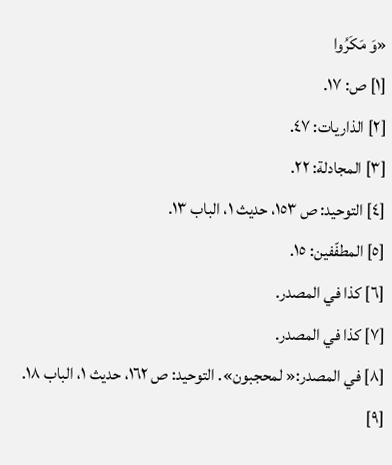«وَ مَكَرُوا
[١] ص: ١٧.
[٢] الذاريات: ٤٧.
[٣] المجادلة: ٢٢.
[٤] التوحيد: ص ١٥٣، حديث ١، الباب ١٣.
[٥] المطفّفين: ١٥.
[٦] كذا في المصدر.
[٧] كذا في المصدر.
[٨] في المصدر:« لمحجبون». التوحيد: ص ١٦٢، حديث ١، الباب ١٨.
[٩]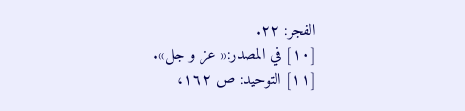الفجر: ٢٢.
[١٠] في المصدر:« عز و جل».
[١١] التوحيد: ص ١٦٢،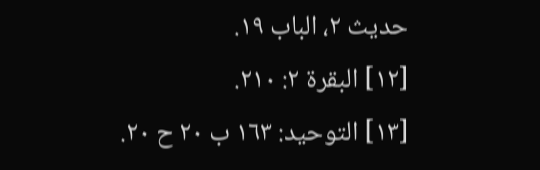حديث ٢، الباب ١٩.
[١٢] البقرة ٢: ٢١٠.
[١٣] التوحيد: ١٦٣ ب ٢٠ ح ٢٠.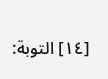[١٤] التوبة: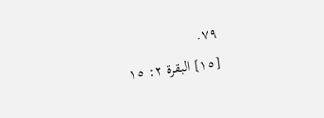٧٩.
[١٥] البقرة ٢: ١٥